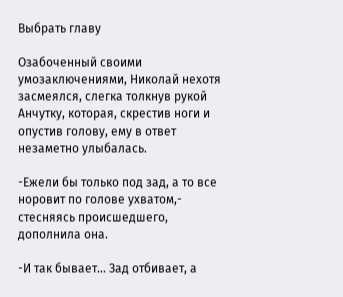Выбрать главу

Озабоченный своими умозаключениями, Николай нехотя засмеялся, слегка толкнув рукой Анчутку, которая, скрестив ноги и опустив голову, ему в ответ незаметно улыбалась.

-Ежели бы только под зад, а то все норовит по голове ухватом,- стесняясь происшедшего, дополнила она.

-И так бывает... Зад отбивает, а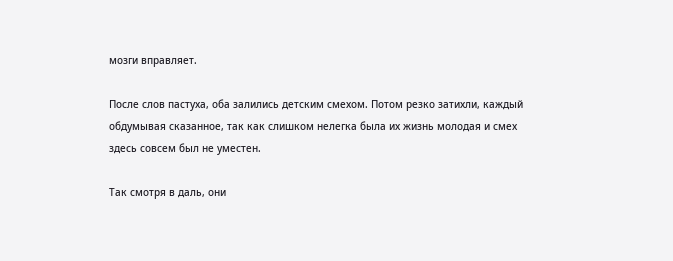мозги вправляет.

После слов пастуха, оба залились детским смехом. Потом резко затихли, каждый обдумывая сказанное, так как слишком нелегка была их жизнь молодая и смех здесь совсем был не уместен.

Так смотря в даль, они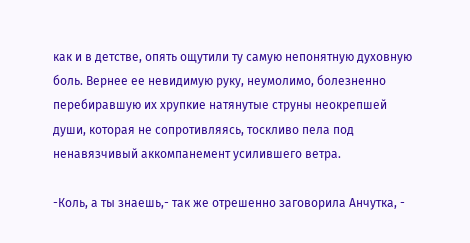как и в детстве, опять ощутили ту самую непонятную духовную боль. Вернее ее невидимую руку, неумолимо, болезненно перебиравшую их хрупкие натянутые струны неокрепшей души, которая не сопротивляясь, тоскливо пела под ненавязчивый аккомпанемент усилившего ветра.

-Коль, а ты знаешь,- так же отрешенно заговорила Анчутка, -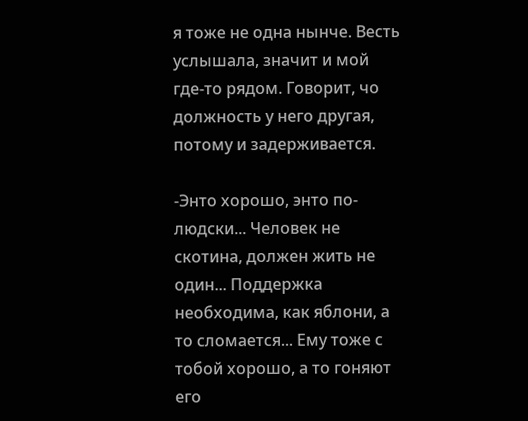я тоже не одна нынче. Весть услышала, значит и мой где-то рядом. Говорит, чо должность у него другая, потому и задерживается.

-Энто хорошо, энто по-людски... Человек не скотина, должен жить не один... Поддержка необходима, как яблони, а то сломается... Ему тоже с тобой хорошо, а то гоняют его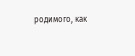родимого, как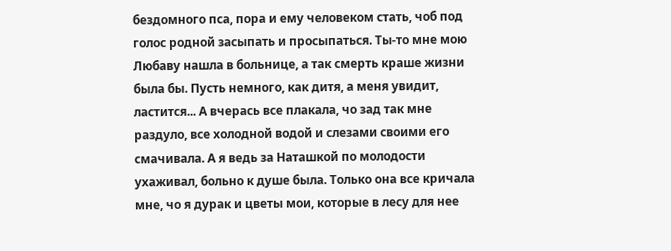бездомного пса, пора и ему человеком стать, чоб под голос родной засыпать и просыпаться. Ты-то мне мою Любаву нашла в больнице, а так смерть краше жизни была бы. Пусть немного, как дитя, а меня увидит, ластится... А вчерась все плакала, чо зад так мне раздуло, все холодной водой и слезами своими его смачивала. А я ведь за Наташкой по молодости ухаживал, больно к душе была. Только она все кричала мне, чо я дурак и цветы мои, которые в лесу для нее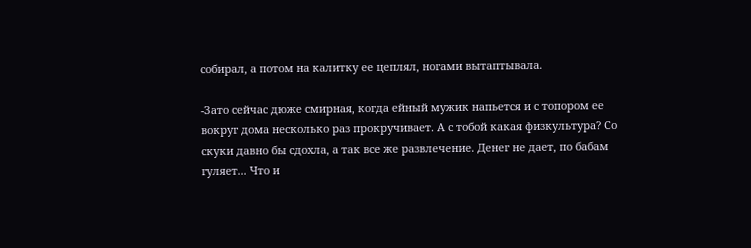собирал, а потом на калитку ее цеплял, ногами вытаптывала.

-Зато сейчас дюже смирная, когда ейный мужик напьется и с топором ее вокруг дома несколько раз прокручивает. А с тобой какая физкультура? Со скуки давно бы сдохла, а так все же развлечение. Денег не дает, по бабам гуляет... Что и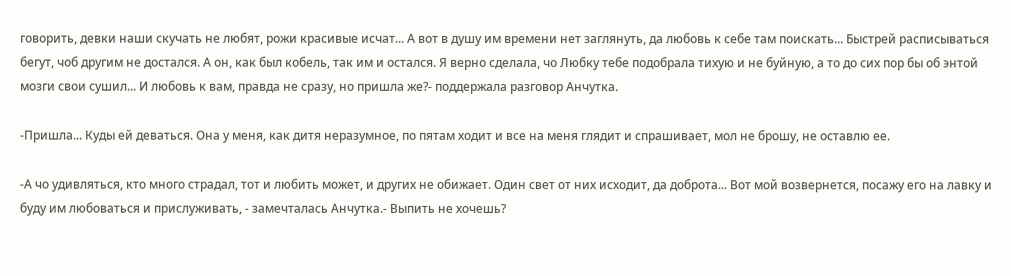говорить, девки наши скучать не любят, рожи красивые исчат... А вот в душу им времени нет заглянуть, да любовь к себе там поискать... Быстрей расписываться бегут, чоб другим не достался. А он, как был кобель, так им и остался. Я верно сделала, чо Любку тебе подобрала тихую и не буйную, а то до сих пор бы об энтой мозги свои сушил... И любовь к вам, правда не сразу, но пришла же?- поддержала разговор Анчутка.

-Пришла... Куды ей деваться. Она у меня, как дитя неразумное, по пятам ходит и все на меня глядит и спрашивает, мол не брошу, не оставлю ее.

-А чо удивляться, кто много страдал, тот и любить может, и других не обижает. Один свет от них исходит, да доброта... Вот мой возвернется, посажу его на лавку и буду им любоваться и прислуживать, - замечталась Анчутка.- Выпить не хочешь?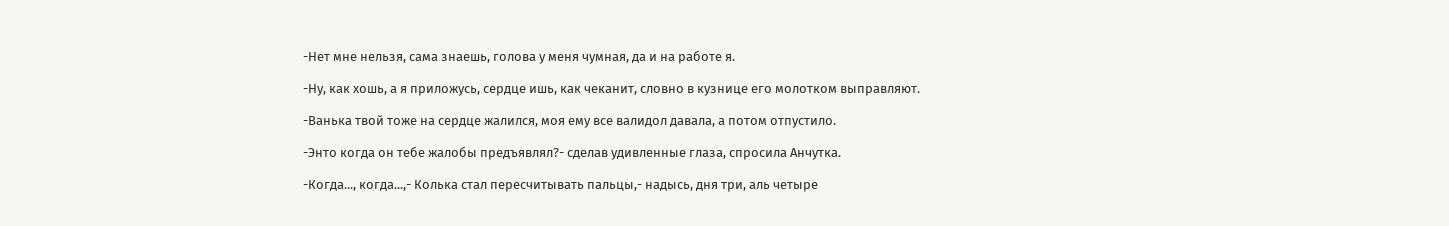-Нет мне нельзя, сама знаешь, голова у меня чумная, да и на работе я.

-Ну, как хошь, а я приложусь, сердце ишь, как чеканит, словно в кузнице его молотком выправляют.

-Ванька твой тоже на сердце жалился, моя ему все валидол давала, а потом отпустило.

-Энто когда он тебе жалобы предъявлял?- сделав удивленные глаза, спросила Анчутка.

-Когда..., когда...,- Колька стал пересчитывать пальцы,- надысь, дня три, аль четыре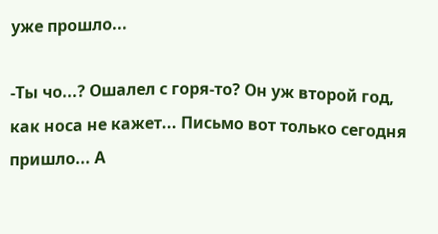уже прошло...

-Ты чо...? Ошалел с горя-то? Он уж второй год, как носа не кажет... Письмо вот только сегодня пришло... А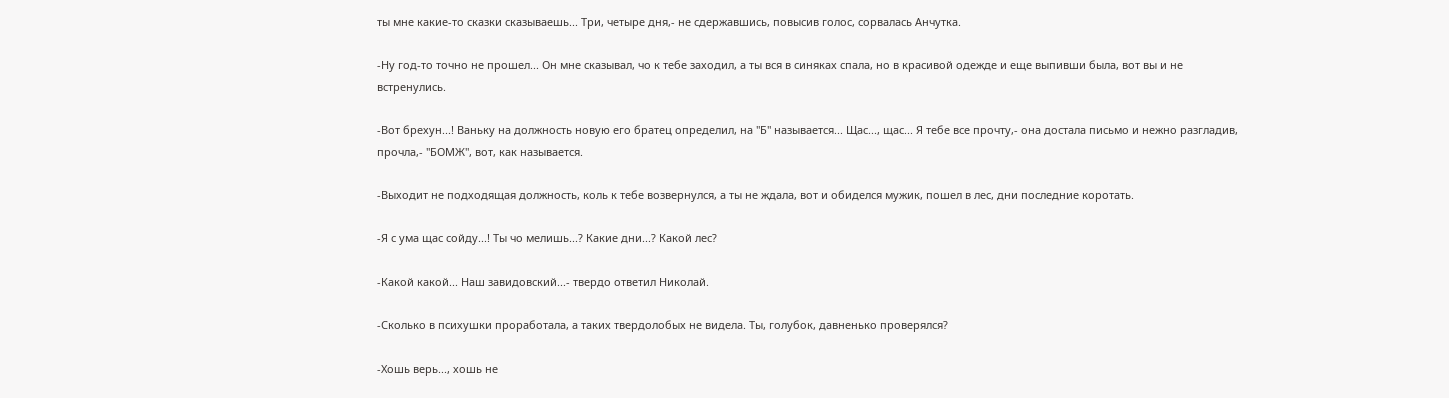ты мне какие-то сказки сказываешь... Три, четыре дня,- не сдержавшись, повысив голос, сорвалась Анчутка.

-Ну год-то точно не прошел... Он мне сказывал, чо к тебе заходил, а ты вся в синяках спала, но в красивой одежде и еще выпивши была, вот вы и не встренулись.

-Вот брехун...! Ваньку на должность новую его братец определил, на "Б" называется... Щас..., щас... Я тебе все прочту,- она достала письмо и нежно разгладив, прочла,- "БОМЖ", вот, как называется.

-Выходит не подходящая должность, коль к тебе возвернулся, а ты не ждала, вот и обиделся мужик, пошел в лес, дни последние коротать.

-Я с ума щас сойду...! Ты чо мелишь...? Какие дни...? Какой лес?

-Какой какой... Наш завидовский...- твердо ответил Николай.

-Сколько в психушки проработала, а таких твердолобых не видела. Ты, голубок, давненько проверялся?

-Хошь верь..., хошь не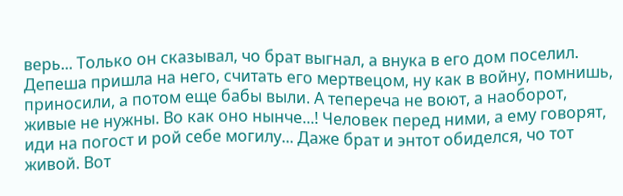верь... Только он сказывал, чо брат выгнал, а внука в его дом поселил. Депеша пришла на него, считать его мертвецом, ну как в войну, помнишь, приносили, а потом еще бабы выли. А тепереча не воют, а наоборот, живые не нужны. Во как оно нынче...! Человек перед ними, а ему говорят, иди на погост и рой себе могилу... Даже брат и энтот обиделся, чо тот живой. Вот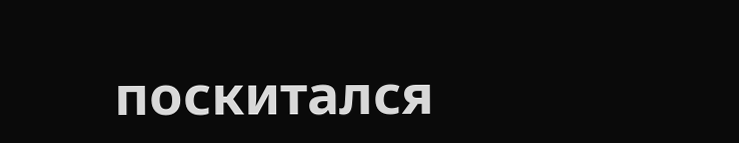поскитался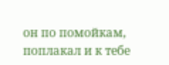он по помойкам, поплакал и к тебе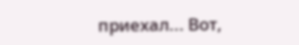приехал... Вот,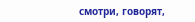смотри, говорят,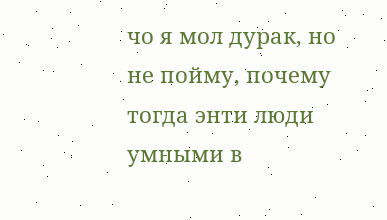чо я мол дурак, но не пойму, почему тогда энти люди умными в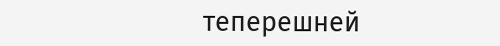теперешней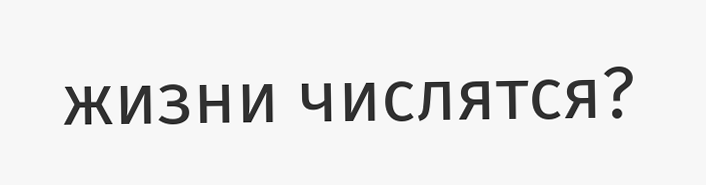жизни числятся?